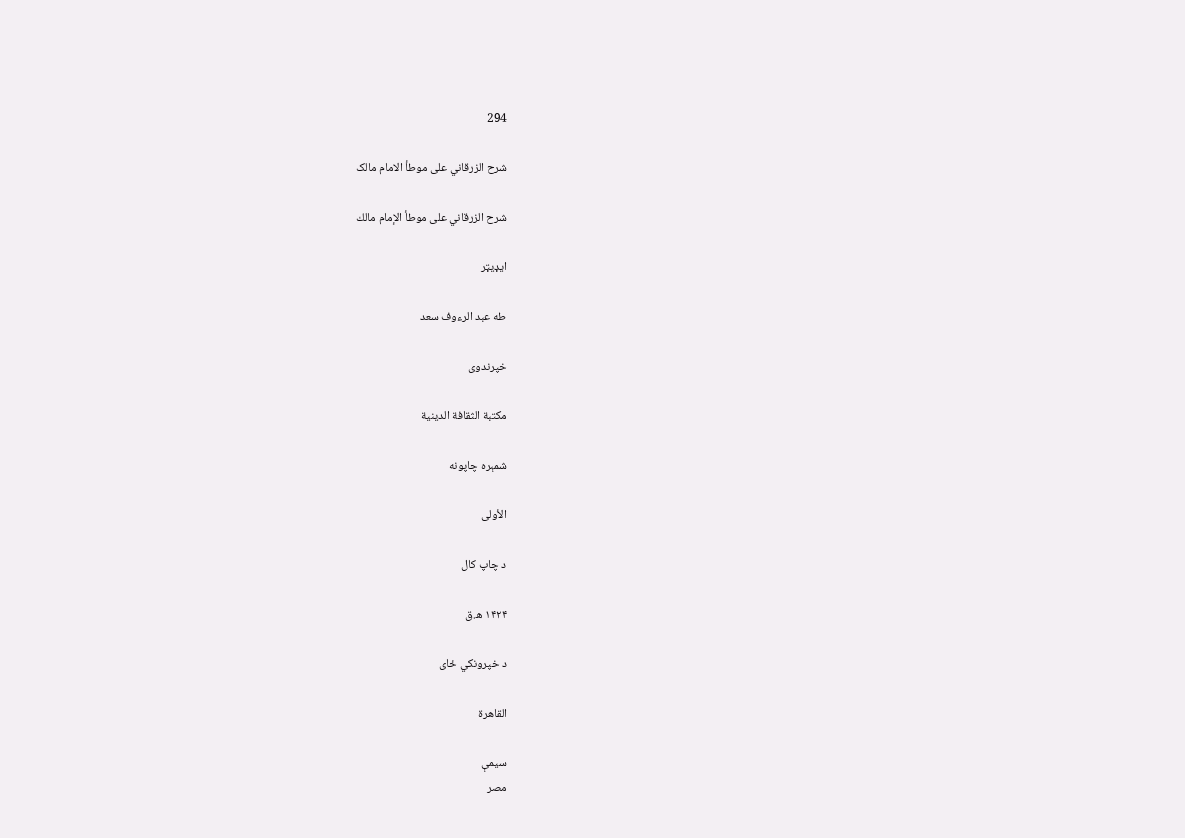294

شرح الزرقاني على موطأ الامام مالک

شرح الزرقاني على موطأ الإمام مالك

ایډیټر

طه عبد الرءوف سعد

خپرندوی

مكتبة الثقافة الدينية

شمېره چاپونه

الأولى

د چاپ کال

۱۴۲۴ ه.ق

د خپرونکي ځای

القاهرة

سیمې
مصر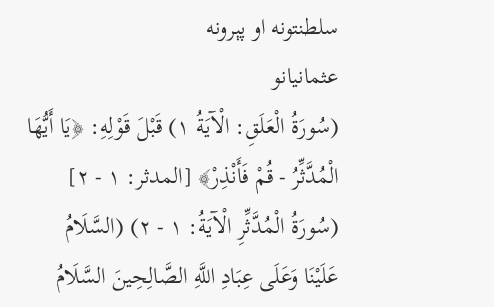سلطنتونه او پېرونه
عثمانيانو
(سُورَةُ الْعَلَقِ: الْآيَةُ ١) قَبْلَ قَوْلِهِ: ﴿يَا أَيُّهَا الْمُدَّثِّرُ - قُمْ فَأَنْذِرْ﴾ [المدثر: ١ - ٢] (سُورَةُ الْمُدَّثِّرِ الْآيَةُ: ١ - ٢) (السَّلَامُ عَلَيْنَا وَعَلَى عِبَادِ اللَّهِ الصَّالِحِينَ السَّلَامُ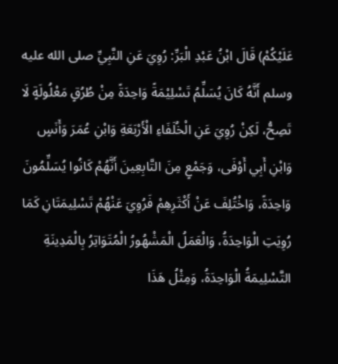عَلَيْكُمْ) قَالَ ابْنُ عَبْدِ الْبَرِّ: رُوِيَ عَنِ النَّبِيِّ صلى الله عليه وسلم أَنَّهُ كَانَ يُسَلِّمُ تَسْلِيْمَةً وَاحِدَةً مِنْ طُرُقٍ مَعْلُولَةٍ لَا تَصِحُّ، لَكِنْ رُوِيَ عَنِ الْخُلَفَاءِ الْأَرْبَعَةِ وَابْنِ عُمَرَ وَأَنَسٍ وَابْنِ أَبِي أَوْفَى، وَجَمْعٍ مِنَ التَّابِعِينَ أَنَّهُمْ كَانُوا يُسَلِّمُونَ وَاحِدَةً، وَاخْتُلِفَ عَنْ أَكْثَرِهِمْ فَرُوِيَ عَنْهُمْ تَسْلِيمَتَانِ كَمَا رُوِيَتِ الْوَاحِدَةُ، وَالْعَمَلُ الْمَشْهُورُ الْمُتَوَاتِرُ بِالْمَدِينَةِ التَّسْلِيمَةُ الْوَاحِدَةُ، وَمِثْلُ هَذَا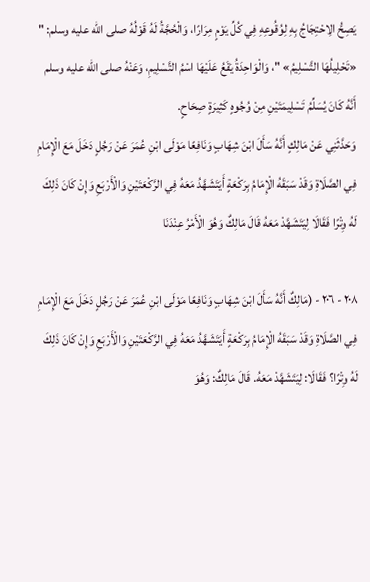يَصِحُّ الِاحْتِجَاجُ بِهِ لِوُقُوعِهِ فِي كُلِّ يَوْمٍ مِرَارًا، وَالْحُجَّةُ لَهُ قَوْلُهُ صلى الله عليه وسلم: " «تَحْلِيلُهَا التَّسْلِيمُ» "، وَالْوَاحِدَةُ يَقَعُ عَلَيْهَا اسْمُ التَّسْلِيمِ، وَعَنْهُ صلى الله عليه وسلم أَنَّهُ كَانَ يُسَلِّمُ تَسْلِيمَتَيْنِ مِنْ وُجُوهٍ كَثِيرَةٍ صِحَاحٍ.
وَحَدَّثَنِي عَنْ مَالِكٍ أَنَّهُ سَأَلَ ابْنَ شِهَابٍ وَنَافِعًا مَوْلَى ابْنِ عُمَرَ عَنْ رَجُلٍ دَخَلَ مَعَ الْإِمَامِ فِي الصَّلَاةِ وَقَدْ سَبَقَهُ الْإِمَامُ بِرَكْعَةٍ أَيَتَشَهَّدُ مَعَهُ فِي الرَّكْعَتَيْنِ وَالْأَرْبَعِ وَإِنْ كَانَ ذَلِكَ لَهُ وِتْرًا فَقَالَا لِيَتَشَهَّدْ مَعَهُ قَالَ مَالِكٌ وَهُوَ الْأَمْرُ عِنْدَنَا

٢٠٨ - ٢٠٦ - (مَالِكٌ أَنَّهُ سَأَلَ ابْنَ شِهَابٍ وَنَافِعًا مَوْلَى ابْنِ عُمَرَ عَنْ رَجُلٍ دَخَلَ مَعَ الْإِمَامِ فِي الصَّلَاةِ وَقَدْ سَبَقَهُ الْإِمَامُ بِرَكْعَةٍ أَيَتَشَهَّدُ مَعَهُ فِي الرَّكْعَتَيْنِ وَالْأَرْبَعِ وَإِنْ كَانَ ذَلِكَ لَهُ وِتْرًا؟ فَقَالَا: لِيَتَشَهَّدْ مَعَهُ. قَالَ مَالِكٌ: وَهُوَ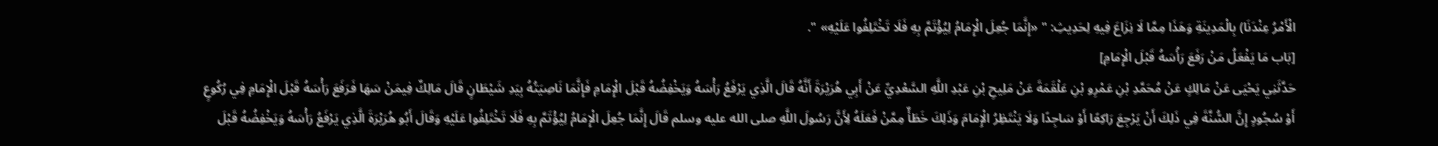الْأَمْرُ عِنْدَنَا) بِالْمَدِينَةِ وَهَذَا مِمَّا لَا نِزَاعَ فِيهِ لِحَدِيثِ: " «إِنَّمَا جُعِلَ الْإِمَامُ لِيُؤْتَمَّ بِهِ فَلَا تَخْتَلِفُوا عَلَيْهِ» ".
[بَاب مَا يَفْعَلُ مَنْ رَفَعَ رَأْسَهُ قَبْلَ الْإِمَامِ]
حَدَّثَنِي يَحْيَى عَنْ مَالِكٍ عَنْ مُحَمَّدِ بْنِ عَمْرِو بْنِ عَلْقَمَةَ عَنْ مَلِيحِ بْنِ عَبْدِ اللَّهِ السَّعْدِيِّ عَنْ أَبِي هُرَيْرَةَ أَنَّهُ قَالَ الَّذِي يَرْفَعُ رَأْسَهُ وَيَخْفِضُهُ قَبْلَ الْإِمَامِ فَإِنَّمَا نَاصِيَتُهُ بِيَدِ شَيْطَانٍ قَالَ مَالِكٌ فِيمَنْ سَهَا فَرَفَعَ رَأْسَهُ قَبْلَ الْإِمَامِ فِي رُكُوعٍ أَوْ سُجُودٍ إِنَّ السُّنَّةَ فِي ذَلِكَ أَنْ يَرْجِعَ رَاكِعًا أَوْ سَاجِدًا وَلَا يَنْتَظِرُ الْإِمَامَ وَذَلِكَ خَطَأٌ مِمَّنْ فَعَلَهُ لِأَنَّ رَسُولَ اللَّهِ صلى الله عليه وسلم قَالَ إِنَّمَا جُعِلَ الْإِمَامُ لِيُؤْتَمَّ بِهِ فَلَا تَخْتَلِفُوا عَلَيْهِ وَقَالَ أَبُو هُرَيْرَةَ الَّذِي يَرْفَعُ رَأْسَهُ وَيَخْفِضُهُ قَبْلَ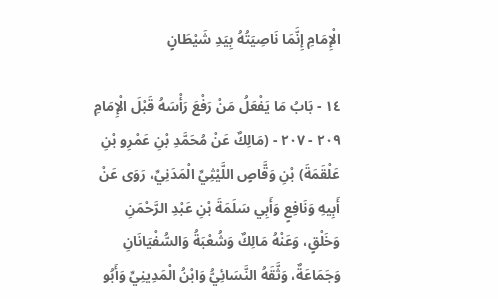الْإِمَامِ إِنَّمَا نَاصِيَتُهُ بِيَدِ شَيْطَانٍ

١٤ - بَابُ مَا يَفْعَلُ مَنْ رَفْعَ رَأْسَهُ قَبْلَ الْإِمَامِ
٢٠٩ - ٢٠٧ - (مَالِكٌ عَنْ مُحَمَّدِ بْنِ عَمْرِو بْنِ عَلْقَمَةَ) بْنِ وَقَّاصٍ اللَّيْثِيِّ الْمَدَنِيِّ، رَوَى عَنْ أَبِيهِ وَنَافِعٍ وَأَبِي سَلَمَةَ بْنِ عَبْدِ الرَّحْمَنِ وَخَلْقٍ، وَعَنْهُ مَالِكٌ وَشُعْبَةُ وَالسُّفْيَانَانِ وَجَمَاعَةٌ، وَثَّقَهُ النَّسَائِيُّ وَابْنُ الْمَدِينِيِّ وَأَبُو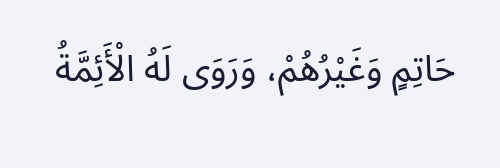حَاتِمٍ وَغَيْرُهُمْ، وَرَوَى لَهُ الْأَئِمَّةُ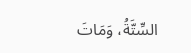السِّتَّةُ، وَمَاتَ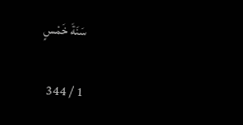سَنَةَ خَمْسٍ

1 / 344